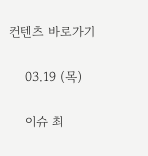컨텐츠 바로가기

    03.19 (목)

    이슈 최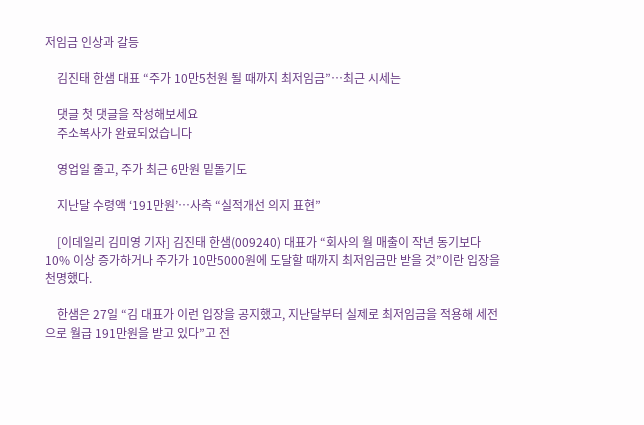저임금 인상과 갈등

    김진태 한샘 대표 “주가 10만5천원 될 때까지 최저임금”…최근 시세는

    댓글 첫 댓글을 작성해보세요
    주소복사가 완료되었습니다

    영업일 줄고, 주가 최근 6만원 밑돌기도

    지난달 수령액 ‘191만원’…사측 “실적개선 의지 표현”

    [이데일리 김미영 기자] 김진태 한샘(009240) 대표가 “회사의 월 매출이 작년 동기보다 10% 이상 증가하거나 주가가 10만5000원에 도달할 때까지 최저임금만 받을 것”이란 입장을 천명했다.

    한샘은 27일 “김 대표가 이런 입장을 공지했고, 지난달부터 실제로 최저임금을 적용해 세전으로 월급 191만원을 받고 있다”고 전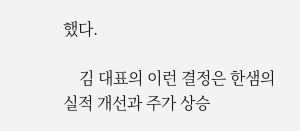했다.

    김 대표의 이런 결정은 한샘의 실적 개선과 주가 상승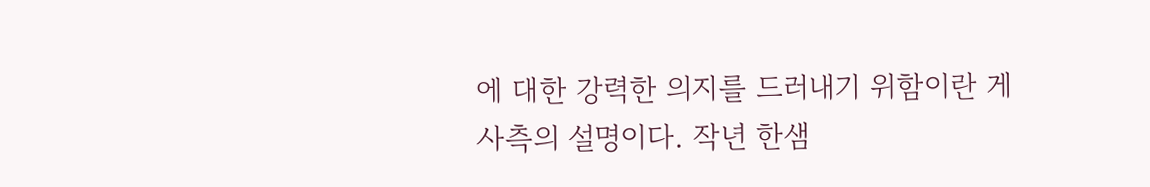에 대한 강력한 의지를 드러내기 위함이란 게 사측의 설명이다. 작년 한샘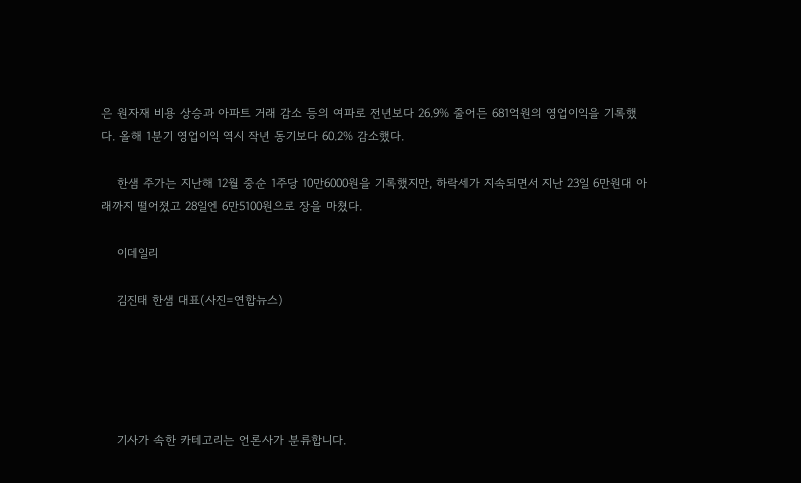은 원자재 비용 상승과 아파트 거래 감소 등의 여파로 전년보다 26.9% 줄어든 681억원의 영업이익을 기록했다. 올해 1분기 영업이익 역시 작년 동기보다 60.2% 감소했다.

    한샘 주가는 지난해 12월 중순 1주당 10만6000원을 기록했지만, 하락세가 지속되면서 지난 23일 6만원대 아래까지 떨어졌고 28일엔 6만5100원으로 장을 마쳤다.

    이데일리

    김진태 한샘 대표(사진=연합뉴스)





    기사가 속한 카테고리는 언론사가 분류합니다.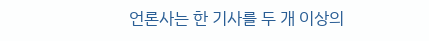언론사는 한 기사를 두 개 이상의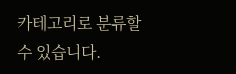카테고리로 분류할 수 있습니다.